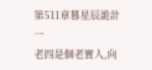第511章暮星辰詭計一
老四是個老實人,向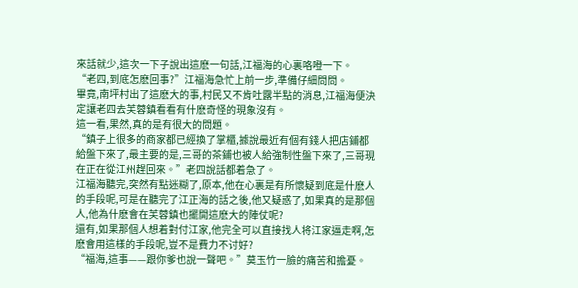來話就少,這次一下子說出這麽一句話,江福海的心裏咯噔一下。
“老四,到底怎麽回事?”江福海急忙上前一步,準備仔細問問。
畢竟,南坪村出了這麽大的事,村民又不肯吐露半點的消息,江福海便決定讓老四去芙蓉鎮看看有什麽奇怪的現象沒有。
這一看,果然,真的是有很大的問題。
“鎮子上很多的商家都已經換了掌櫃,據說最近有個有錢人把店鋪都給盤下來了,最主要的是,三哥的茶鋪也被人給強制性盤下來了,三哥現在正在從江州趕回來。”老四說話都着急了。
江福海聽完,突然有點迷糊了,原本,他在心裏是有所懷疑到底是什麽人的手段呢,可是在聽完了江正海的話之後,他又疑惑了,如果真的是那個人,他為什麽會在芙蓉鎮也擺開這麽大的陣仗呢?
還有,如果那個人想着對付江家,他完全可以直接找人将江家逼走啊,怎麽會用這樣的手段呢,豈不是費力不讨好?
“福海,這事——跟你爹也說一聲吧。”莫玉竹一臉的痛苦和擔憂。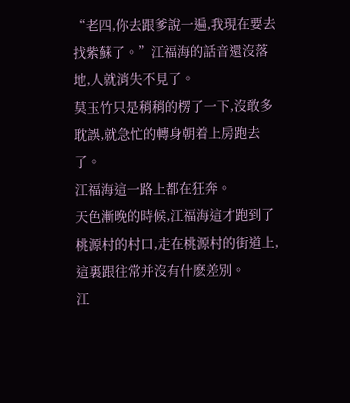“老四,你去跟爹說一遍,我現在要去找紫蘇了。”江福海的話音還沒落地,人就消失不見了。
莫玉竹只是稍稍的楞了一下,沒敢多耽誤,就急忙的轉身朝着上房跑去了。
江福海這一路上都在狂奔。
天色漸晚的時候,江福海這才跑到了桃源村的村口,走在桃源村的街道上,這裏跟往常并沒有什麽差別。
江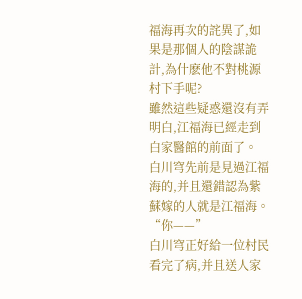福海再次的詫異了,如果是那個人的陰謀詭計,為什麽他不對桃源村下手呢?
雖然這些疑惑還沒有弄明白,江福海已經走到白家醫館的前面了。
白川穹先前是見過江福海的,并且還錯認為紫蘇嫁的人就是江福海。
“你——”
白川穹正好給一位村民看完了病,并且送人家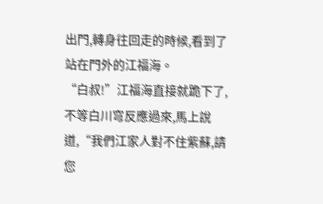出門,轉身往回走的時候,看到了站在門外的江福海。
“白叔!”江福海直接就跪下了,不等白川穹反應過來,馬上說道,“我們江家人對不住紫蘇,請您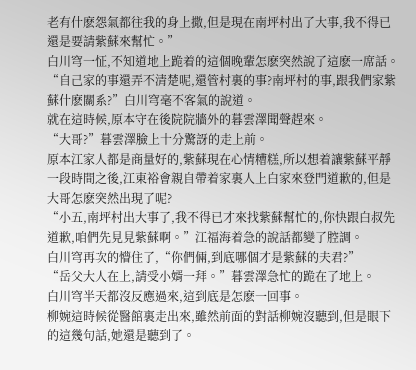老有什麽怨氣都往我的身上撒,但是現在南坪村出了大事,我不得已還是要請紫蘇來幫忙。”
白川穹一怔,不知道地上跪着的這個晚輩怎麽突然說了這麽一席話。
“自己家的事還弄不清楚呢,還管村裏的事?南坪村的事,跟我們家紫蘇什麽關系?”白川穹毫不客氣的說道。
就在這時候,原本守在後院院牆外的暮雲澤聞聲趕來。
“大哥?”暮雲澤臉上十分驚訝的走上前。
原本江家人都是商量好的,紫蘇現在心情糟糕,所以想着讓紫蘇平靜一段時間之後,江東裕會親自帶着家裏人上白家來登門道歉的,但是大哥怎麽突然出現了呢?
“小五,南坪村出大事了,我不得已才來找紫蘇幫忙的,你快跟白叔先道歉,咱們先見見紫蘇啊。”江福海着急的說話都變了腔調。
白川穹再次的懵住了,“你們倆,到底哪個才是紫蘇的夫君?”
“岳父大人在上,請受小婿一拜。”暮雲澤急忙的跪在了地上。
白川穹半天都沒反應過來,這到底是怎麽一回事。
柳婉這時候從醫館裏走出來,雖然前面的對話柳婉沒聽到,但是眼下的這幾句話,她還是聽到了。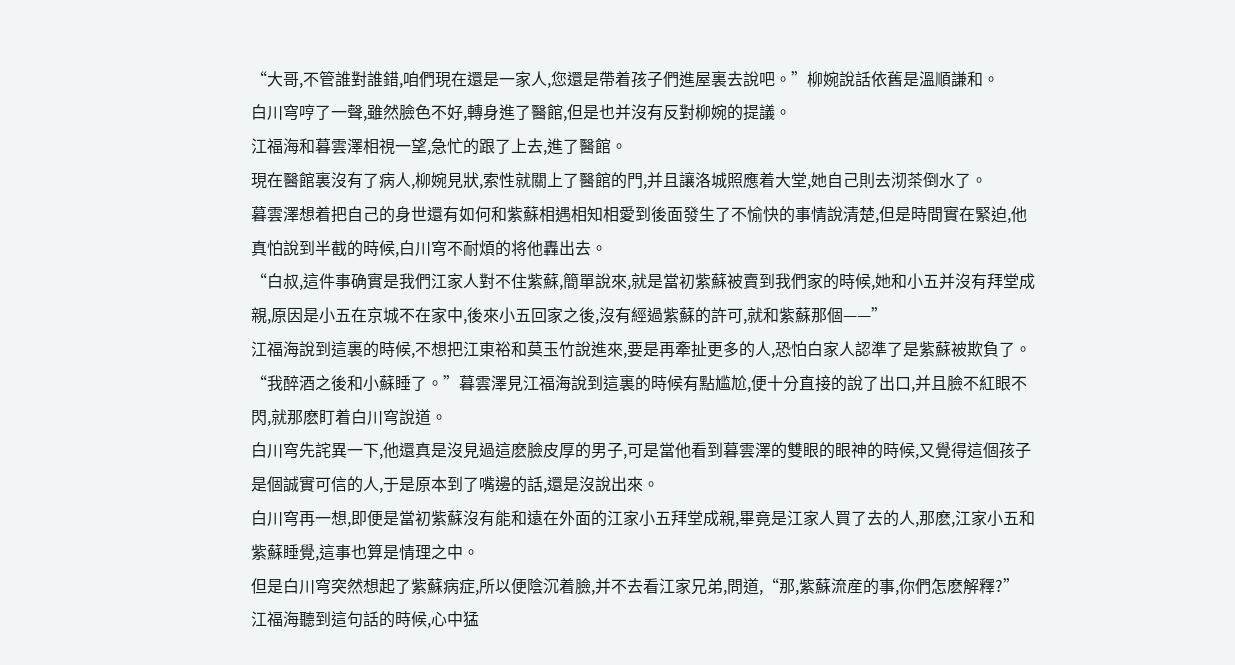“大哥,不管誰對誰錯,咱們現在還是一家人,您還是帶着孩子們進屋裏去說吧。”柳婉說話依舊是溫順謙和。
白川穹哼了一聲,雖然臉色不好,轉身進了醫館,但是也并沒有反對柳婉的提議。
江福海和暮雲澤相視一望,急忙的跟了上去,進了醫館。
現在醫館裏沒有了病人,柳婉見狀,索性就關上了醫館的門,并且讓洛城照應着大堂,她自己則去沏茶倒水了。
暮雲澤想着把自己的身世還有如何和紫蘇相遇相知相愛到後面發生了不愉快的事情說清楚,但是時間實在緊迫,他真怕說到半截的時候,白川穹不耐煩的将他轟出去。
“白叔,這件事确實是我們江家人對不住紫蘇,簡單說來,就是當初紫蘇被賣到我們家的時候,她和小五并沒有拜堂成親,原因是小五在京城不在家中,後來小五回家之後,沒有經過紫蘇的許可,就和紫蘇那個——”
江福海說到這裏的時候,不想把江東裕和莫玉竹說進來,要是再牽扯更多的人,恐怕白家人認準了是紫蘇被欺負了。
“我醉酒之後和小蘇睡了。”暮雲澤見江福海說到這裏的時候有點尴尬,便十分直接的說了出口,并且臉不紅眼不閃,就那麽盯着白川穹說道。
白川穹先詫異一下,他還真是沒見過這麽臉皮厚的男子,可是當他看到暮雲澤的雙眼的眼神的時候,又覺得這個孩子是個誠實可信的人,于是原本到了嘴邊的話,還是沒說出來。
白川穹再一想,即便是當初紫蘇沒有能和遠在外面的江家小五拜堂成親,畢竟是江家人買了去的人,那麽,江家小五和紫蘇睡覺,這事也算是情理之中。
但是白川穹突然想起了紫蘇病症,所以便陰沉着臉,并不去看江家兄弟,問道,“那,紫蘇流産的事,你們怎麽解釋?”
江福海聽到這句話的時候,心中猛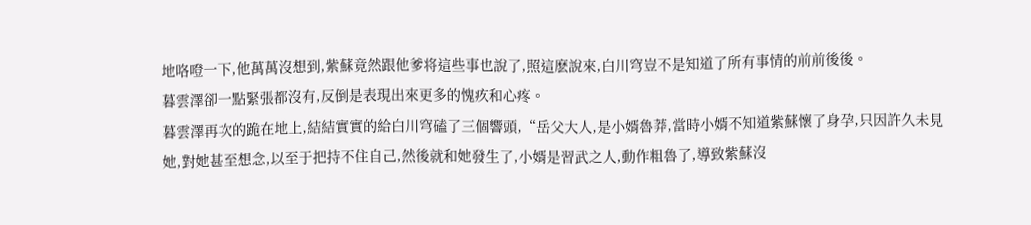地咯噔一下,他萬萬沒想到,紫蘇竟然跟他爹将這些事也說了,照這麽說來,白川穹豈不是知道了所有事情的前前後後。
暮雲澤卻一點緊張都沒有,反倒是表現出來更多的愧疚和心疼。
暮雲澤再次的跪在地上,結結實實的給白川穹磕了三個響頭,“岳父大人,是小婿魯莽,當時小婿不知道紫蘇懷了身孕,只因許久未見她,對她甚至想念,以至于把持不住自己,然後就和她發生了,小婿是習武之人,動作粗魯了,導致紫蘇沒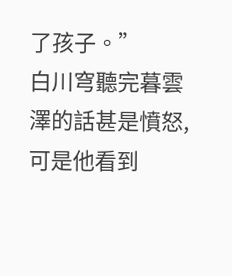了孩子。”
白川穹聽完暮雲澤的話甚是憤怒,可是他看到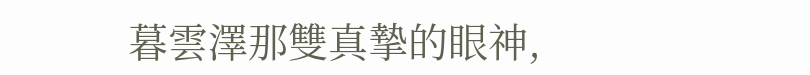暮雲澤那雙真摯的眼神,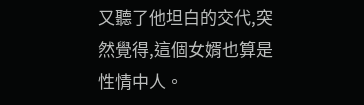又聽了他坦白的交代,突然覺得,這個女婿也算是性情中人。